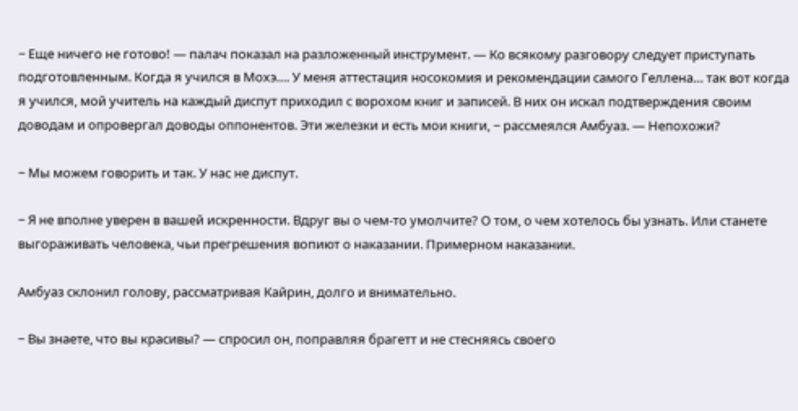− Еще ничего не готово! — палач показал на разложенный инструмент. — Ко всякому разговору следует приступать подготовленным. Когда я учился в Мохэ…. У меня аттестация носокомия и рекомендации самого Геллена… так вот когда я учился, мой учитель на каждый диспут приходил с ворохом книг и записей. В них он искал подтверждения своим доводам и опровергал доводы оппонентов. Эти железки и есть мои книги, − рассмеялся Амбуаз. — Непохожи?

− Мы можем говорить и так. У нас не диспут.

− Я не вполне уверен в вашей искренности. Вдруг вы о чем-то умолчите? О том, о чем хотелось бы узнать. Или станете выгораживать человека, чьи прегрешения вопиют о наказании. Примерном наказании.

Амбуаз склонил голову, рассматривая Кайрин, долго и внимательно.

− Вы знаете, что вы красивы? — спросил он, поправляя брагетт и не стесняясь своего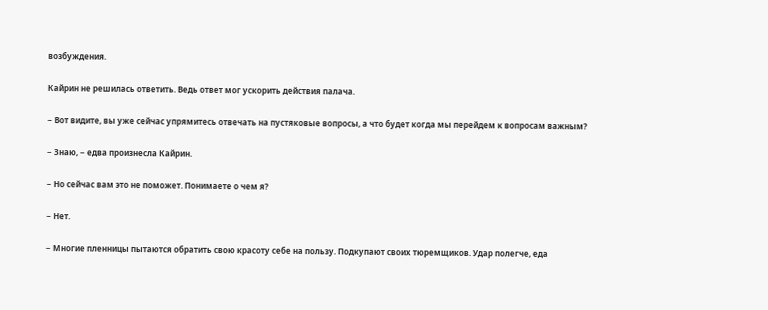возбуждения.

Кайрин не решилась ответить. Ведь ответ мог ускорить действия палача.

− Вот видите, вы уже сейчас упрямитесь отвечать на пустяковые вопросы, а что будет когда мы перейдем к вопросам важным?

− Знаю, − едва произнесла Кайрин.

− Но сейчас вам это не поможет. Понимаете о чем я?

− Нет.

− Многие пленницы пытаются обратить свою красоту себе на пользу. Подкупают своих тюремщиков. Удар полегче, еда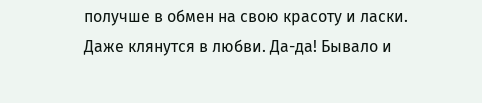получше в обмен на свою красоту и ласки. Даже клянутся в любви. Да-да! Бывало и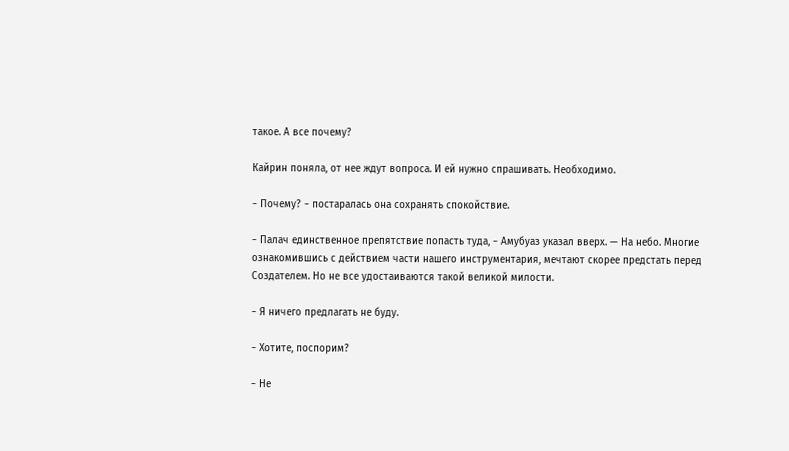такое. А все почему?

Кайрин поняла, от нее ждут вопроса. И ей нужно спрашивать. Необходимо.

− Почему? − постаралась она сохранять спокойствие.

− Палач единственное препятствие попасть туда, − Амубуаз указал вверх. — На небо. Многие ознакомившись с действием части нашего инструментария, мечтают скорее предстать перед Создателем. Но не все удостаиваются такой великой милости.

− Я ничего предлагать не буду.

− Хотите, поспорим?

− Не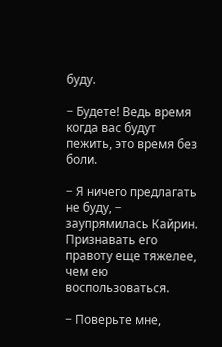буду.

− Будете! Ведь время когда вас будут пежить, это время без боли.

− Я ничего предлагать не буду, − заупрямилась Кайрин. Признавать его правоту еще тяжелее, чем ею воспользоваться.

− Поверьте мне,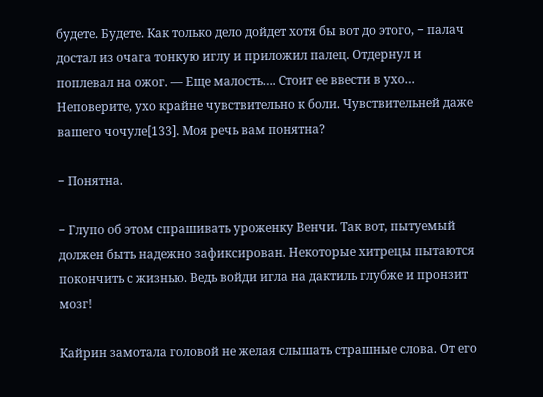будете. Будете. Как только дело дойдет хотя бы вот до этого, − палач достал из очага тонкую иглу и приложил палец. Отдернул и поплевал на ожог. — Еще малость…. Стоит ее ввести в ухо… Неповерите, ухо крайне чувствительно к боли. Чувствительней даже вашего чочуле[133]. Моя речь вам понятна?

− Понятна.

− Глупо об этом спрашивать уроженку Венчи. Так вот, пытуемый должен быть надежно зафиксирован. Некоторые хитрецы пытаются покончить с жизнью. Ведь войди игла на дактиль глубже и пронзит мозг!

Кайрин замотала головой не желая слышать страшные слова. От его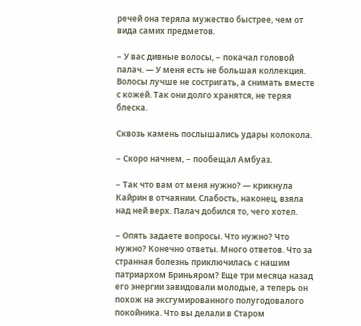речей она теряла мужество быстрее, чем от вида самих предметов.

− У вас дивные волосы, − покачал головой палач. — У меня есть не большая коллекция. Волосы лучше не состригать, а снимать вместе с кожей. Так они долго хранятся, не теряя блеска.

Сквозь камень послышались удары колокола.

− Скоро начнем, − пообещал Амбуаз.

− Так что вам от меня нужно? — крикнула Кайрин в отчаянии. Слабость, наконец, взяла над ней верх. Палач добился то, чего хотел.

− Опять задаете вопросы. Что нужно? Что нужно? Конечно ответы. Много ответов. Что за странная болезнь приключилась с нашим патриархом Бриньяром? Еще три месяца назад его энергии завидовали молодые, а теперь он похож на эксгумированного полугодовалого покойника. Что вы делали в Старом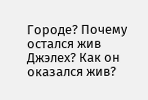Городе? Почему остался жив Джэлех? Как он оказался жив?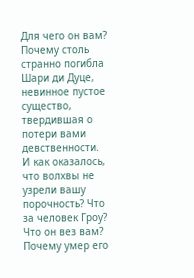Для чего он вам? Почему столь странно погибла Шари ди Дуце, невинное пустое существо, твердившая о потери вами девственности. И как оказалось, что волхвы не узрели вашу порочность? Что за человек Гроу? Что он вез вам? Почему умер его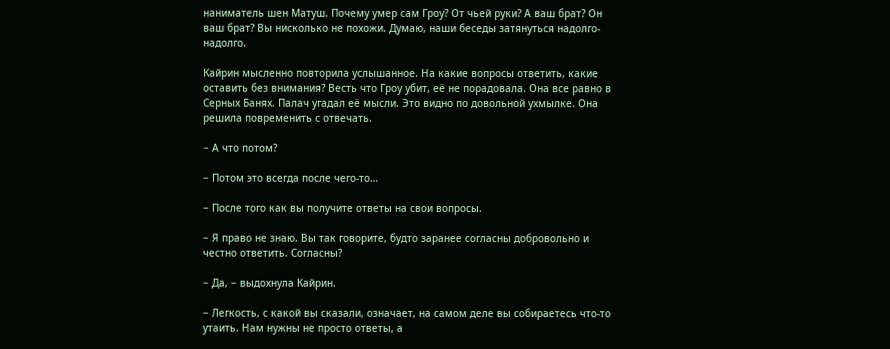наниматель шен Матуш. Почему умер сам Гроу? От чьей руки? А ваш брат? Он ваш брат? Вы нисколько не похожи. Думаю, наши беседы затянуться надолго-надолго.

Кайрин мысленно повторила услышанное. На какие вопросы ответить, какие оставить без внимания? Весть что Гроу убит, её не порадовала. Она все равно в Серных Банях. Палач угадал её мысли. Это видно по довольной ухмылке. Она решила повременить с отвечать.

− А что потом?

− Потом это всегда после чего-то…

− После того как вы получите ответы на свои вопросы.

− Я право не знаю. Вы так говорите, будто заранее согласны добровольно и честно ответить. Согласны?

− Да, − выдохнула Кайрин.

− Легкость, с какой вы сказали, означает, на самом деле вы собираетесь что-то утаить. Нам нужны не просто ответы, а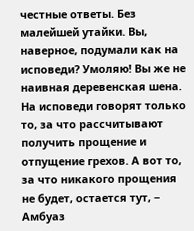честные ответы. Без малейшей утайки. Вы, наверное, подумали как на исповеди? Умоляю! Вы же не наивная деревенская шена. На исповеди говорят только то, за что рассчитывают получить прощение и отпущение грехов. А вот то, за что никакого прощения не будет, остается тут, − Амбуаз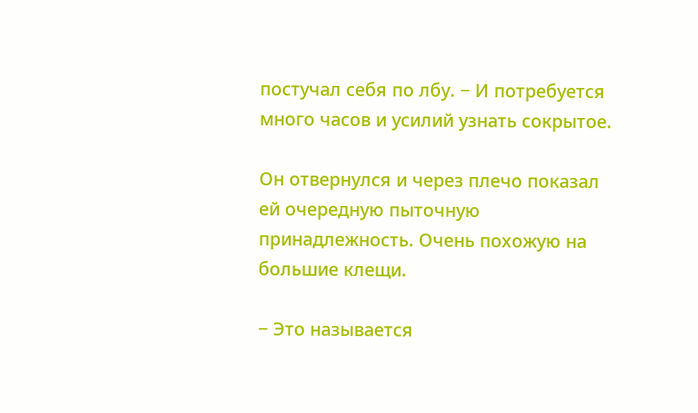постучал себя по лбу. − И потребуется много часов и усилий узнать сокрытое.

Он отвернулся и через плечо показал ей очередную пыточную принадлежность. Очень похожую на большие клещи.

− Это называется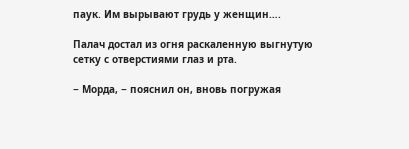паук. Им вырывают грудь у женщин….

Палач достал из огня раскаленную выгнутую сетку с отверстиями глаз и рта.

− Морда, − пояснил он, вновь погружая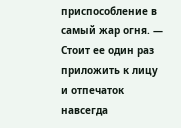приспособление в самый жар огня. — Стоит ее один раз приложить к лицу и отпечаток навсегда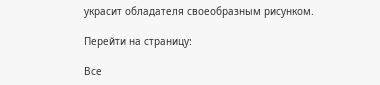украсит обладателя своеобразным рисунком.

Перейти на страницу:

Все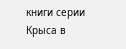книги серии Крыса в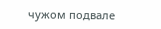чужом подвале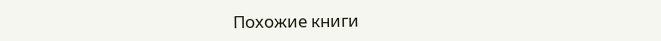Похожие книги